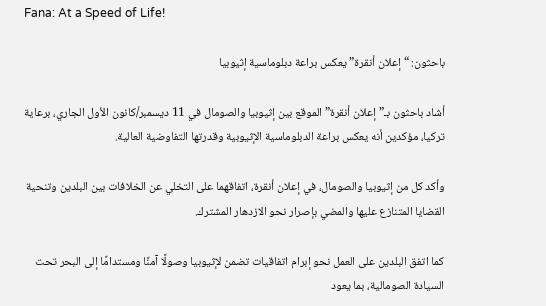Fana: At a Speed of Life!

باحثون: “إعلان أنقرة” يعكس براعة دبلوماسية إثيوبيا

أشاد باحثون بـ”إعلان أنقرة” الموقع بين إثيوبيا والصومال في 11 ديسمبر/كانون الأول الجاري، برعاية تركيا، مؤكدين أنه يعكس براعة الدبلوماسية الإثيوبية وقدرتها التفاوضية العالية.

وأكد كل من إثيوبيا والصومال، في إعلان أنقرة، اتفاقهما على التخلي عن الخلافات بين البلدين وتنحية القضايا المتنازع عليها والمضي بإصرار نحو الازدهار المشترك.

كما اتفق البلدين على العمل نحو إبرام اتفاقيات تضمن لإثيوبيا وصولًا آمنًا ومستدامًا إلى البحر تحت السيادة الصومالية، بما يعود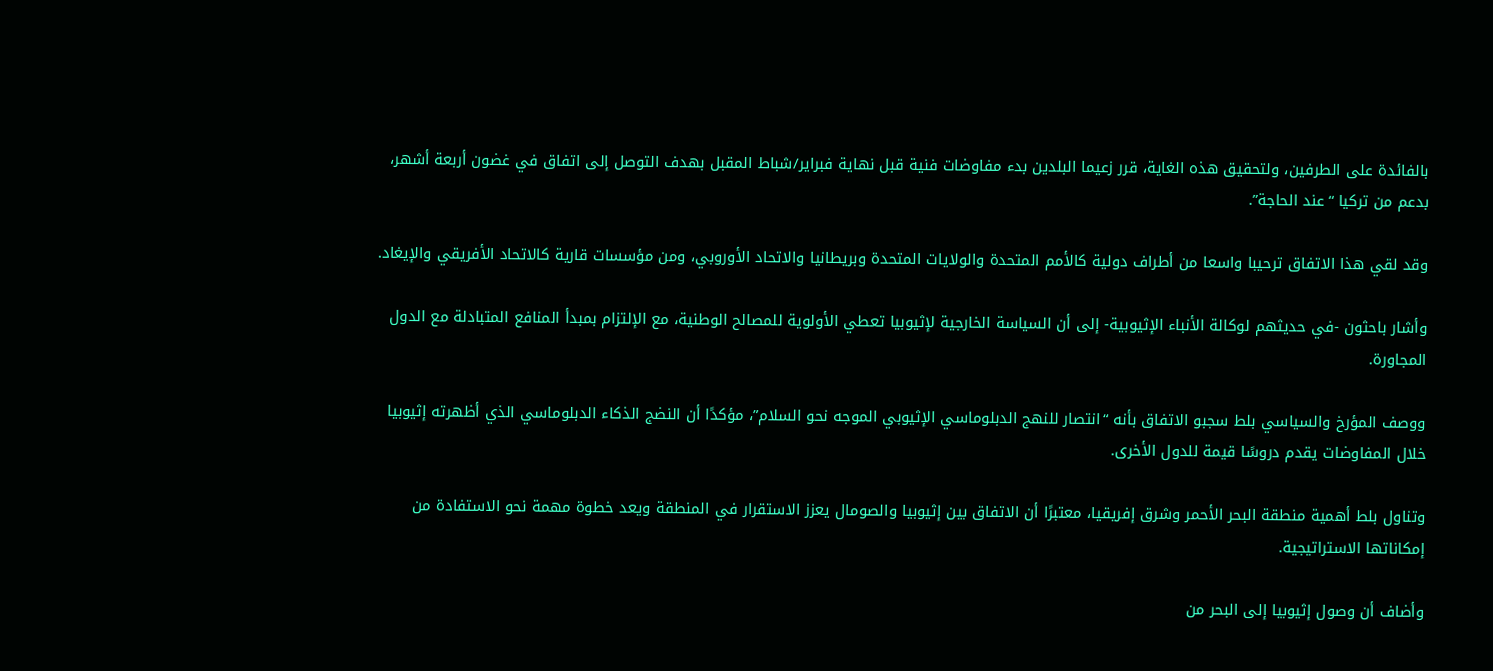بالفائدة على الطرفين، ولتحقيق هذه الغاية، قرر زعيما البلدين بدء مفاوضات فنية قبل نهاية فبراير/شباط المقبل بهدف التوصل إلى اتفاق في غضون أربعة أشهر، بدعم من تركيا “عند الحاجة”.

وقد لقي هذا الاتفاق ترحيبا واسعا من أطراف دولية كالأمم المتحدة والولايات المتحدة وبريطانيا والاتحاد الأوروبي، ومن مؤسسات قارية كالاتحاد الأفريقي والإيغاد.

وأشار باحثون -في حديثهم لوكالة الأنباء الإثيوبية- إلى أن السياسة الخارجية لإثيوبيا تعطي الأولوية للمصالح الوطنية، مع الإلتزام بمبدأ المنافع المتبادلة مع الدول المجاورة.

ووصف المؤرخ والسياسي بلط سجبو الاتفاق بأنه “انتصار للنهج الدبلوماسي الإثيوبي الموجه نحو السلام”، مؤكدًا أن النضج الذكاء الدبلوماسي الذي أظهرته إثيوبيا خلال المفاوضات يقدم دروسًا قيمة للدول الأخرى.

وتناول بلط أهمية منطقة البحر الأحمر وشرق إفريقيا، معتبرًا أن الاتفاق بين إثيوبيا والصومال يعزز الاستقرار في المنطقة ويعد خطوة مهمة نحو الاستفادة من إمكاناتها الاستراتيجية.

وأضاف أن وصول إثيوبيا إلى البحر من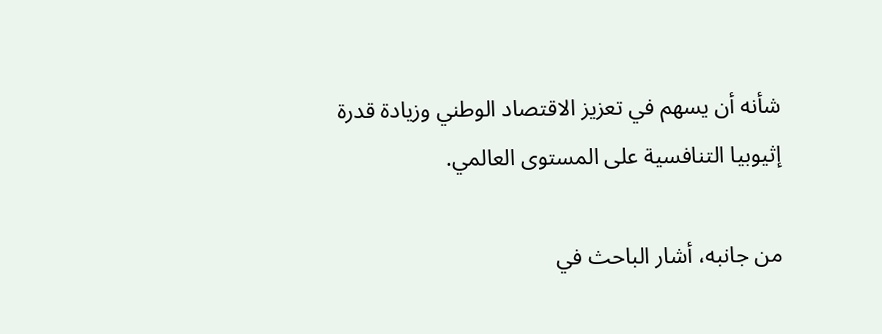شأنه أن يسهم في تعزيز الاقتصاد الوطني وزيادة قدرة إثيوبيا التنافسية على المستوى العالمي.

من جانبه، أشار الباحث في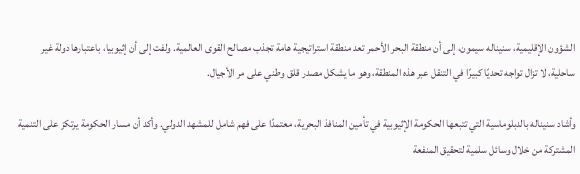الشؤون الإقليمية، سنيناله سيمون، إلى أن منطقة البحر الأحمر تعد منطقة استراتيجية هامة تجذب مصالح القوى العالمية. ولفت إلى أن إثيوبيا، باعتبارها دولة غير ساحلية، لا تزال تواجه تحديًا كبيرًا في التنقل عبر هذه المنطقة، وهو ما يشكل مصدر قلق وطني على مر الأجيال.

وأشاد سنيناله بالدبلوماسية التي تتبعها الحكومة الإثيوبية في تأمين المنافذ البحرية، معتمدًا على فهم شامل للمشهد الدولي. وأكد أن مسار الحكومة يرتكز على التنمية المشتركة من خلال وسائل سلمية لتحقيق المنفعة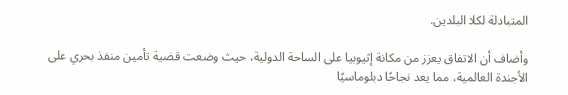المتبادلة لكلا البلدين.

وأضاف أن الاتفاق يعزز من مكانة إثيوبيا على الساحة الدولية، حيث وضعت قضية تأمين منفذ بحري على الأجندة العالمية، مما يعد نجاحًا دبلوماسيًا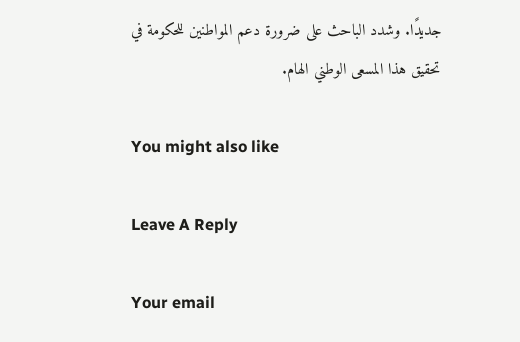جديدًا. وشدد الباحث على ضرورة دعم المواطنين للحكومة في تحقيق هذا المسعى الوطني الهام.

You might also like

Leave A Reply

Your email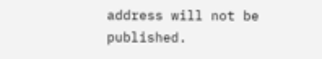address will not be published.